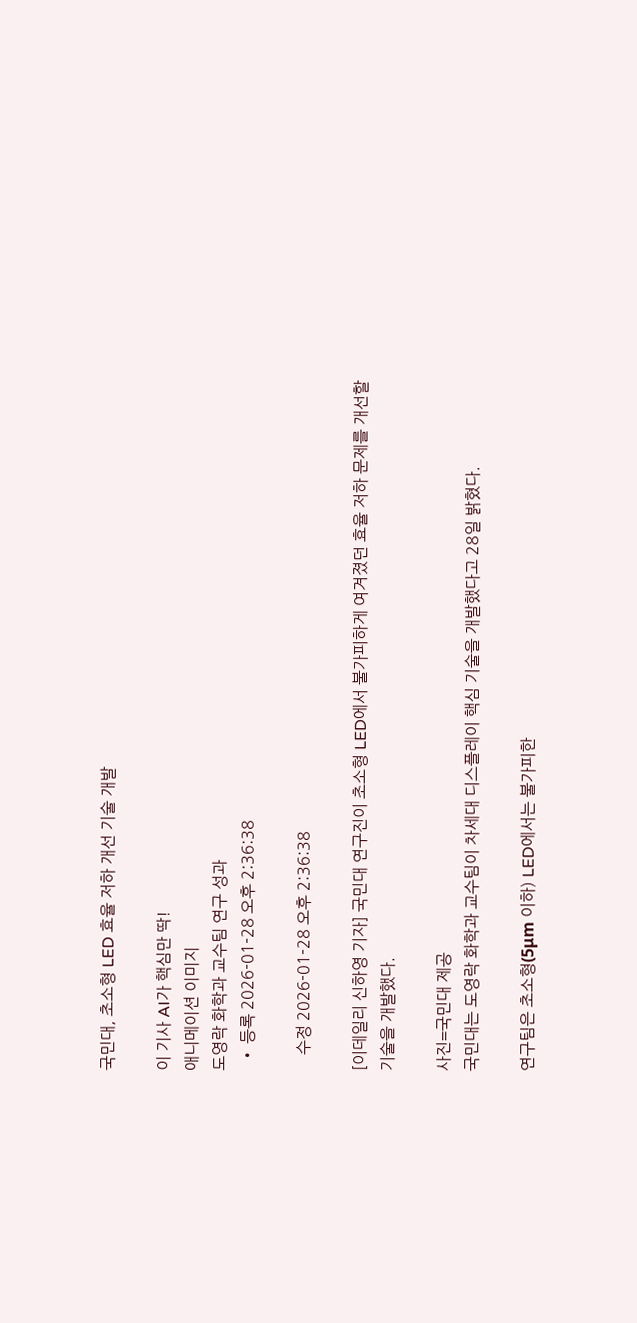국민대, 초소형 LED 효율 저하 개선 기술 개발

이 기사 AI가 핵심만 딱!
애니메이션 이미지
도영락 화학과 교수팀 연구 성과
  • 등록 2026-01-28 오후 2:36:38

    수정 2026-01-28 오후 2:36:38

[이데일리 신하영 기자] 국민대 연구진이 초소형 LED에서 불가피하게 여겨졌던 효율 저하 문제를 개선할 기술을 개발했다.

사진=국민대 제공
국민대는 도영락 화학과 교수팀이 차세대 디스플레이 핵심 기술을 개발했다고 28일 밝혔다.

연구팀은 초소형(5μm 이하) LED에서는 불가피한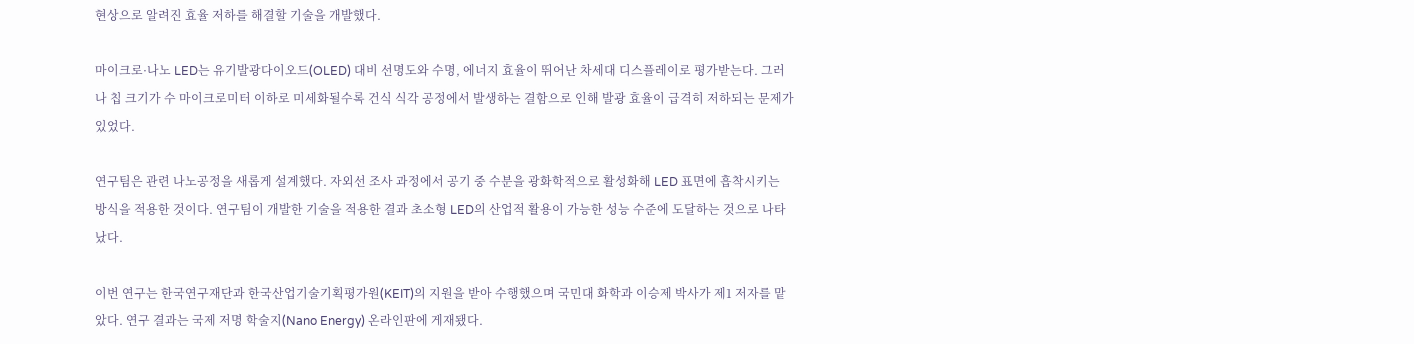현상으로 알려진 효율 저하를 해결할 기술을 개발했다.

마이크로·나노 LED는 유기발광다이오드(OLED) 대비 선명도와 수명, 에너지 효율이 뛰어난 차세대 디스플레이로 평가받는다. 그러나 칩 크기가 수 마이크로미터 이하로 미세화될수록 건식 식각 공정에서 발생하는 결함으로 인해 발광 효율이 급격히 저하되는 문제가 있었다.

연구팀은 관련 나노공정을 새롭게 설계했다. 자외선 조사 과정에서 공기 중 수분을 광화학적으로 활성화해 LED 표면에 흡착시키는 방식을 적용한 것이다. 연구팀이 개발한 기술을 적용한 결과 초소형 LED의 산업적 활용이 가능한 성능 수준에 도달하는 것으로 나타났다.

이번 연구는 한국연구재단과 한국산업기술기획평가원(KEIT)의 지원을 받아 수행했으며 국민대 화학과 이승제 박사가 제1 저자를 맡았다. 연구 결과는 국제 저명 학술지(Nano Energy) 온라인판에 게재됐다.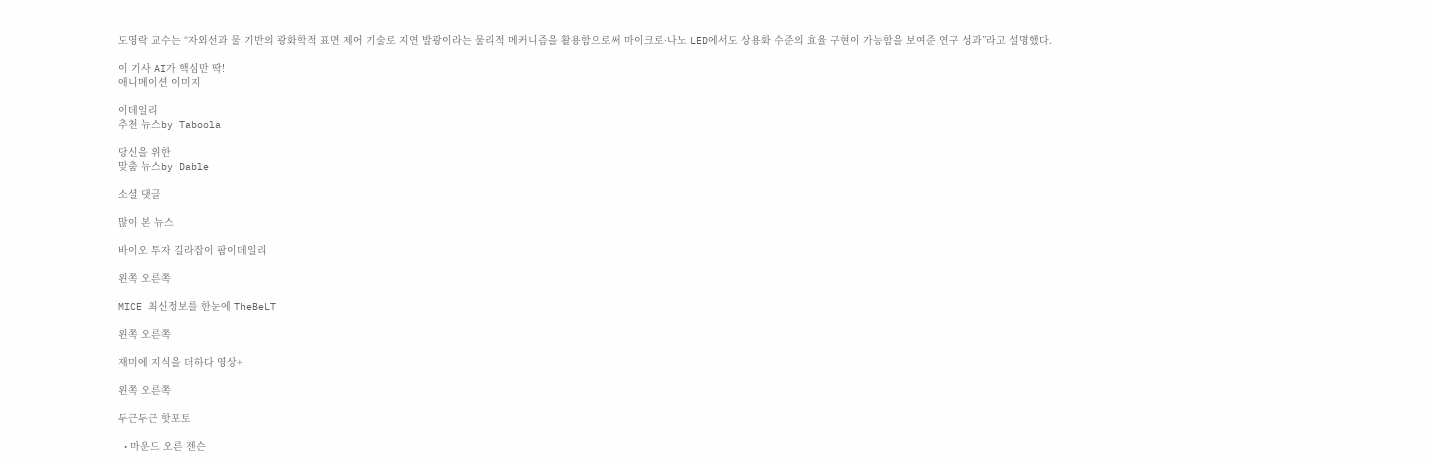도영락 교수는 “자외선과 물 기반의 광화학적 표면 제어 기술로 지연 발광이라는 물리적 메커니즘을 활용함으로써 마이크로·나노 LED에서도 상용화 수준의 효율 구현이 가능함을 보여준 연구 성과”라고 설명했다.

이 기사 AI가 핵심만 딱!
애니메이션 이미지

이데일리
추천 뉴스by Taboola

당신을 위한
맞춤 뉴스by Dable

소셜 댓글

많이 본 뉴스

바이오 투자 길라잡이 팜이데일리

왼쪽 오른쪽

MICE 최신정보를 한눈에 TheBeLT

왼쪽 오른쪽

재미에 지식을 더하다 영상+

왼쪽 오른쪽

두근두근 핫포토

  • 마운드 오른 젠슨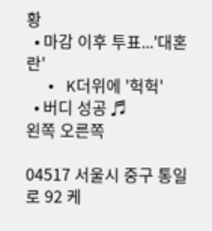황
  • 마감 이후 투표...'대혼란'
  • K더위에 '헉헉'
  • 버디 성공 ♬
왼쪽 오른쪽

04517 서울시 중구 통일로 92 케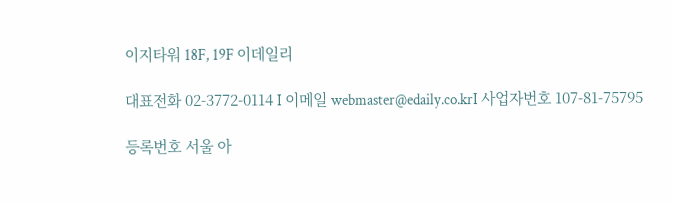이지타워 18F, 19F 이데일리

대표전화 02-3772-0114 I 이메일 webmaster@edaily.co.krI 사업자번호 107-81-75795

등록번호 서울 아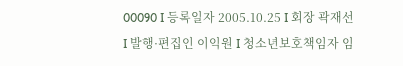00090 I 등록일자 2005.10.25 I 회장 곽재선 I 발행·편집인 이익원 I 청소년보호책임자 임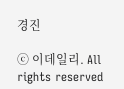경진

ⓒ 이데일리. All rights reserved